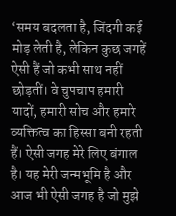‘समय बदलता है, जिंदगी कई मोड़ लेती है, लेकिन कुछ जगहें ऐसी हैं जो कभी साथ नहीं छोड़तीं। वे चुपचाप हमारी यादों, हमारी सोच और हमारे व्यक्तित्व का हिस्सा बनी रहती हैं। ऐसी जगह मेरे लिए बंगाल है। यह मेरी जन्मभूमि है और आज भी ऐसी जगह है जो मुझे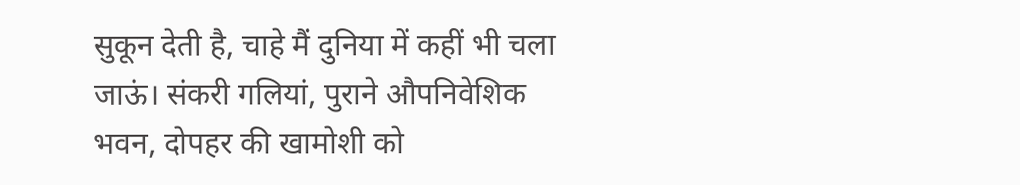सुकून देती है, चाहे मैं दुनिया में कहीं भी चला जाऊं। संकरी गलियां, पुराने औपनिवेशिक भवन, दोपहर की खामोशी को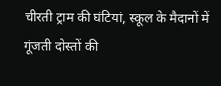चीरती ट्राम की घंटियां, स्कूल के मैदानों में गूंजती दोस्तों की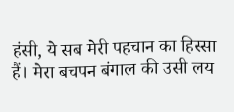हंसी, ये सब मेरी पहचान का हिस्सा हैं। मेरा बचपन बंगाल की उसी लय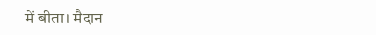में बीता। मैदान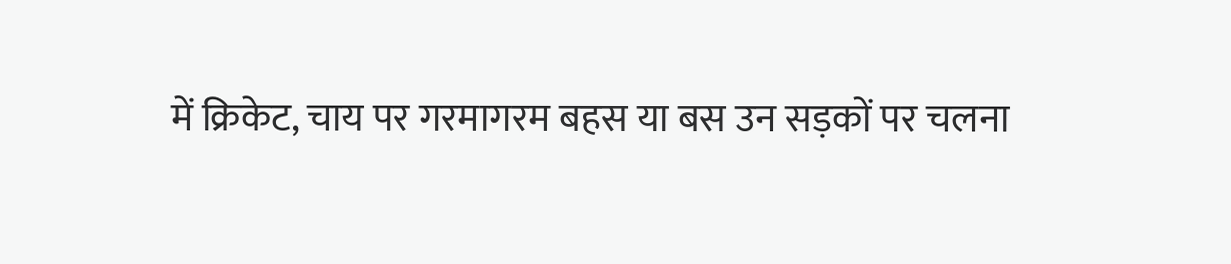में क्रिकेट, चाय पर गरमागरम बहस या बस उन सड़कों पर चलना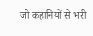जो कहानियों से भरी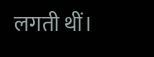लगती थीं।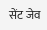सेंट जेव